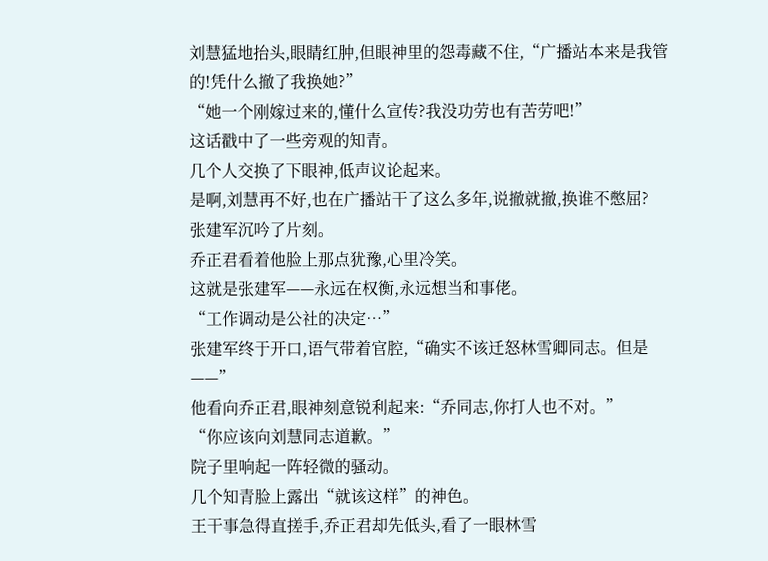刘慧猛地抬头,眼睛红肿,但眼神里的怨毒藏不住,“广播站本来是我管的!凭什么撤了我换她?”
“她一个刚嫁过来的,懂什么宣传?我没功劳也有苦劳吧!”
这话戳中了一些旁观的知青。
几个人交换了下眼神,低声议论起来。
是啊,刘慧再不好,也在广播站干了这么多年,说撤就撤,换谁不憋屈?
张建军沉吟了片刻。
乔正君看着他脸上那点犹豫,心里冷笑。
这就是张建军——永远在权衡,永远想当和事佬。
“工作调动是公社的决定…”
张建军终于开口,语气带着官腔,“确实不该迁怒林雪卿同志。但是——”
他看向乔正君,眼神刻意锐利起来:“乔同志,你打人也不对。”
“你应该向刘慧同志道歉。”
院子里响起一阵轻微的骚动。
几个知青脸上露出“就该这样”的神色。
王干事急得直搓手,乔正君却先低头,看了一眼林雪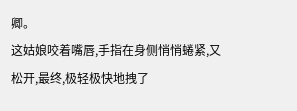卿。
这姑娘咬着嘴唇,手指在身侧悄悄蜷紧,又松开,最终,极轻极快地拽了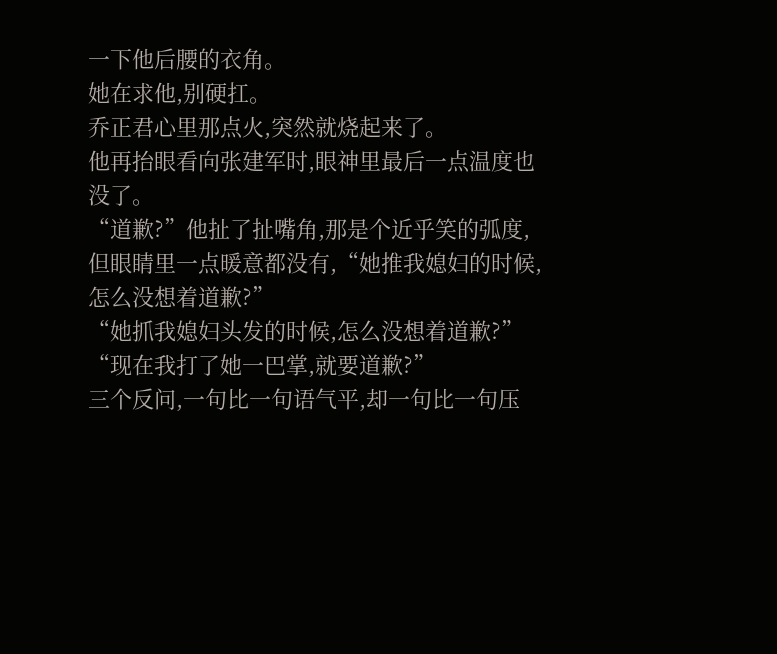一下他后腰的衣角。
她在求他,别硬扛。
乔正君心里那点火,突然就烧起来了。
他再抬眼看向张建军时,眼神里最后一点温度也没了。
“道歉?”他扯了扯嘴角,那是个近乎笑的弧度,但眼睛里一点暖意都没有,“她推我媳妇的时候,怎么没想着道歉?”
“她抓我媳妇头发的时候,怎么没想着道歉?”
“现在我打了她一巴掌,就要道歉?”
三个反问,一句比一句语气平,却一句比一句压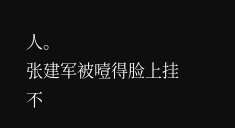人。
张建军被噎得脸上挂不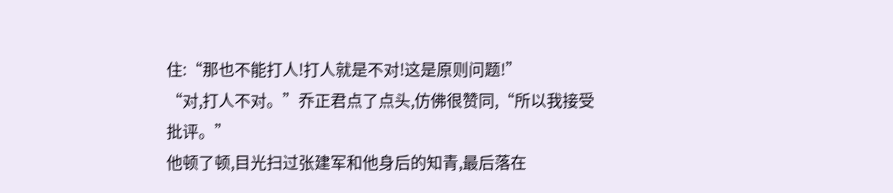住:“那也不能打人!打人就是不对!这是原则问题!”
“对,打人不对。”乔正君点了点头,仿佛很赞同,“所以我接受批评。”
他顿了顿,目光扫过张建军和他身后的知青,最后落在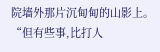院墙外那片沉甸甸的山影上。
“但有些事,比打人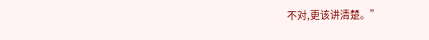不对,更该讲清楚。”